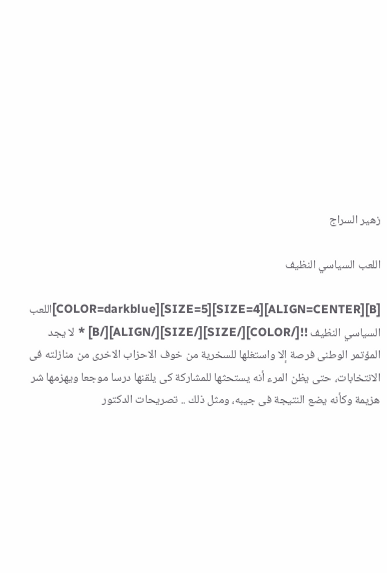زهير السراج

اللعب السياسي النظيف

[B][ALIGN=CENTER][SIZE=4][SIZE=5][COLOR=darkblue]اللعب السياسي النظيف !![/COLOR][/SIZE][/SIZE][/ALIGN][/B] * لا يجد المؤتمر الوطنى فرصة إلا واستغلها للسخرية من خوف الاحزاب الاخرى من منازلته فى الانتخابات، حتى يظن المرء أنه يستحثها للمشاركة كى يلقنها درسا موجعا ويهزمها شر هزيمة وكأنه يضع النتيجة فى جيبه، ومثل ذلك .. تصريحات الدكتور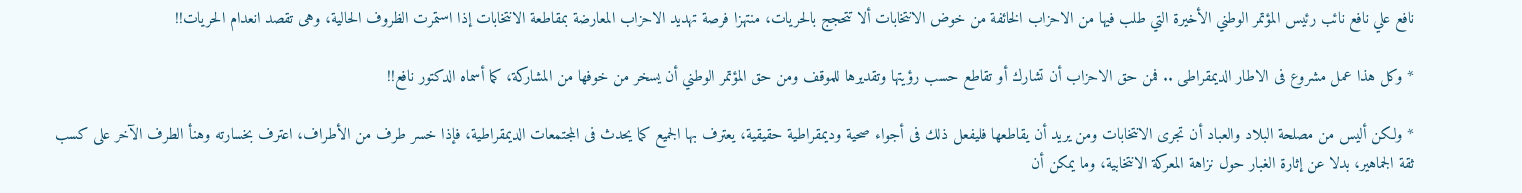نافع علي نافع نائب رئيس المؤتمر الوطني الأخيرة التي طلب فيها من الاحزاب الخائفة من خوض الانتخابات ألا تتحجج بالحريات، منتهزا فرصة تهديد الاحزاب المعارضة بمقاطعة الانتخابات إذا استمرت الظروف الحالية، وهى تقصد انعدام الحريات!!

* وكل هذا عمل مشروع فى الاطار الديمقراطى .. فمن حق الاحزاب أن تشارك أو تقاطع حسب رؤيتها وتقديرها للموقف ومن حق المؤتمر الوطني أن يسخر من خوفها من المشاركة، كما أسماه الدكتور نافع!!

* ولكن أليس من مصلحة البلاد والعباد أن تجرى الانتخابات ومن يريد أن يقاطعها فليفعل ذلك فى أجواء صحية وديمقراطية حقيقية، يعترف بها الجميع كما يحدث فى المجتمعات الديمقراطية، فإذا خسر طرف من الأطراف، اعترف بخسارته وهنأ الطرف الآخر على كسب ثقة الجماهير، بدلا عن إثارة الغبار حول نزاهة المعركة الانتخابية، وما يمكن أن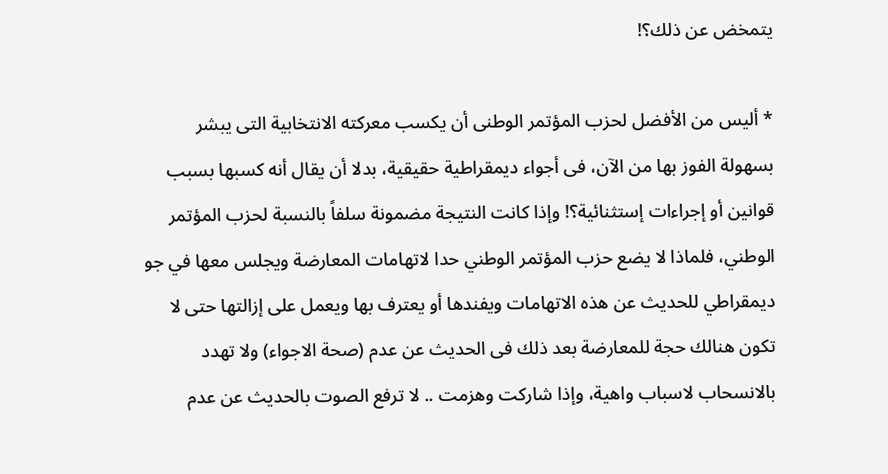يتمخض عن ذلك؟!

* أليس من الأفضل لحزب المؤتمر الوطنى أن يكسب معركته الانتخابية التى يبشر بسهولة الفوز بها من الآن، فى أجواء ديمقراطية حقيقية، بدلا أن يقال أنه كسبها بسبب قوانين أو إجراءات إستثنائية؟! وإذا كانت النتيجة مضمونة سلفاً بالنسبة لحزب المؤتمر الوطني، فلماذا لا يضع حزب المؤتمر الوطني حدا لاتهامات المعارضة ويجلس معها في جو ديمقراطي للحديث عن هذه الاتهامات ويفندها أو يعترف بها ويعمل على إزالتها حتى لا تكون هنالك حجة للمعارضة بعد ذلك فى الحديث عن عدم (صحة الاجواء) ولا تهدد بالانسحاب لاسباب واهية، وإذا شاركت وهزمت .. لا ترفع الصوت بالحديث عن عدم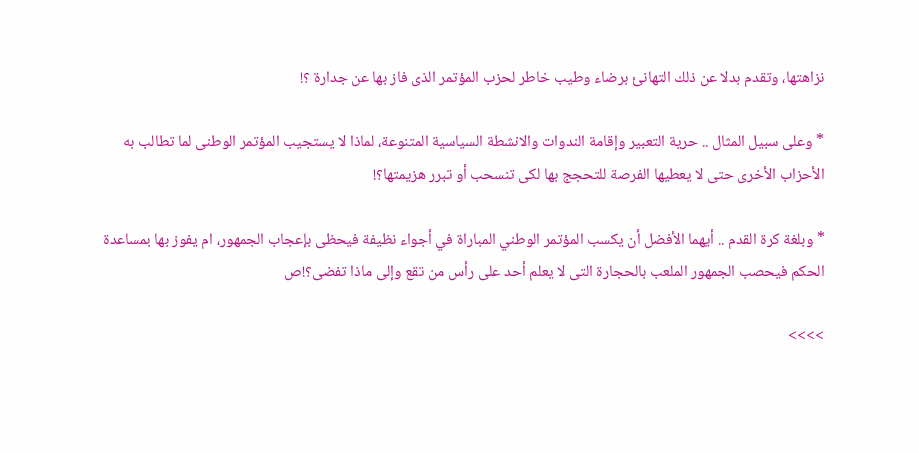نزاهتها، وتقدم بدلا عن ذلك التهانئ برضاء وطيب خاطر لحزب المؤتمر الذى فاز بها عن جدارة ؟!

* وعلى سبيل المثال .. حرية التعبير وإقامة الندوات والانشطة السياسية المتنوعة، لماذا لا يستجيب المؤتمر الوطنى لما تطالب به الأحزاب الأخرى حتى لا يعطيها الفرصة للتحجج بها لكى تنسحب أو تبرر هزيمتها؟!

* وبلغة كرة القدم .. أيهما الأفضل أن يكسب المؤتمر الوطني المباراة في أجواء نظيفة فيحظى بإعجاب الجمهور، ام يفوز بها بمساعدة الحكم فيحصب الجمهور الملعب بالحجارة التى لا يعلم أحد على رأس من تقع وإلى ماذا تفضى؟!ص

>>>>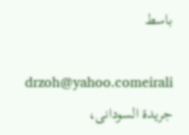باسط

drzoh@yahoo.comeirali
جريدة السودانى،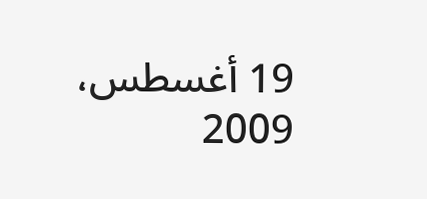19 أغسطس، 2009